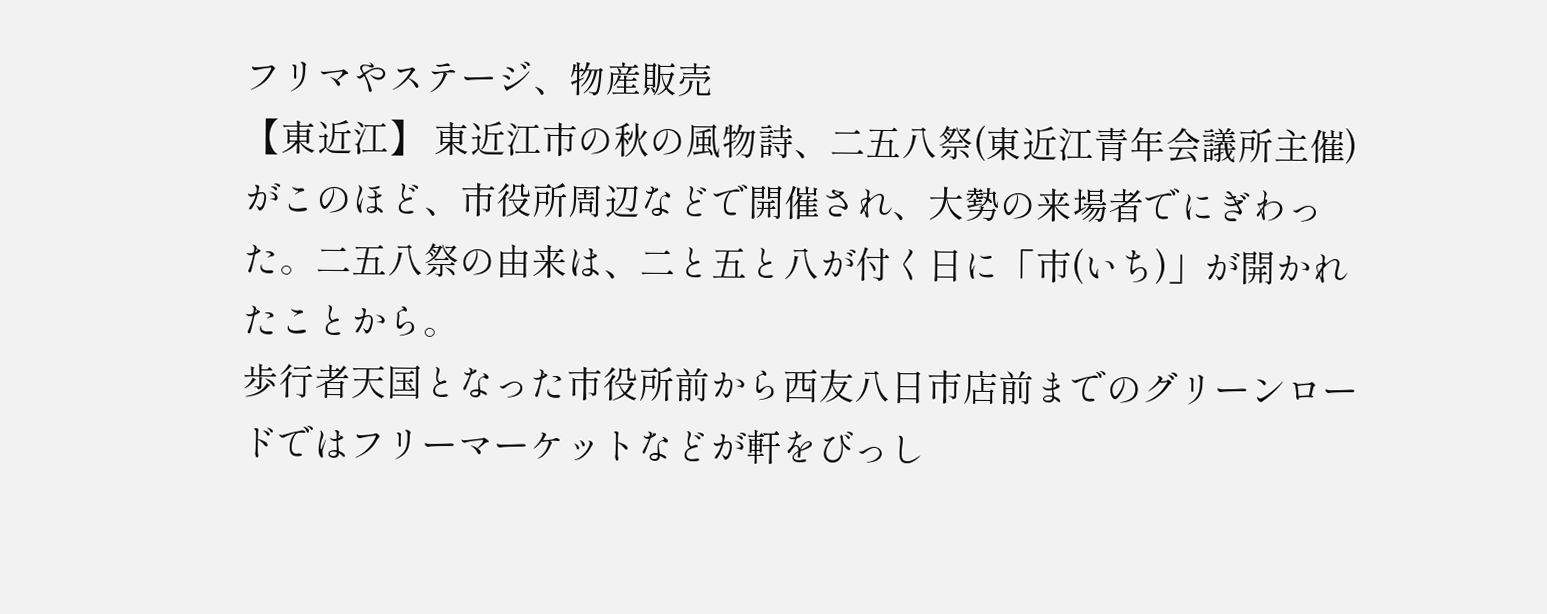フリマやステージ、物産販売
【東近江】 東近江市の秋の風物詩、二五八祭(東近江青年会議所主催)がこのほど、市役所周辺などで開催され、大勢の来場者でにぎわった。二五八祭の由来は、二と五と八が付く日に「市(いち)」が開かれたことから。
歩行者天国となった市役所前から西友八日市店前までのグリーンロードではフリーマーケットなどが軒をびっし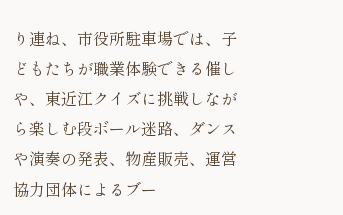り連ね、市役所駐車場では、子どもたちが職業体験できる催しや、東近江クイズに挑戦しながら楽しむ段ボール迷路、ダンスや演奏の発表、物産販売、運営協力団体によるブー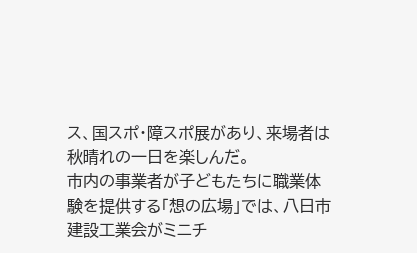ス、国スポ・障スポ展があり、来場者は秋晴れの一日を楽しんだ。
市内の事業者が子どもたちに職業体験を提供する「想の広場」では、八日市建設工業会がミニチ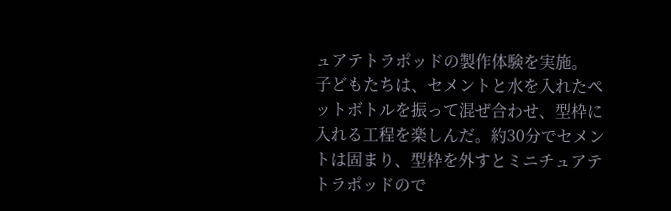ュアテトラポッドの製作体験を実施。
子どもたちは、セメントと水を入れたペットボトルを振って混ぜ合わせ、型枠に入れる工程を楽しんだ。約30分でセメントは固まり、型枠を外すとミニチュアテトラポッドので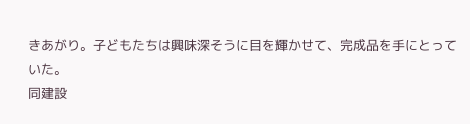きあがり。子どもたちは興味深そうに目を輝かせて、完成品を手にとっていた。
同建設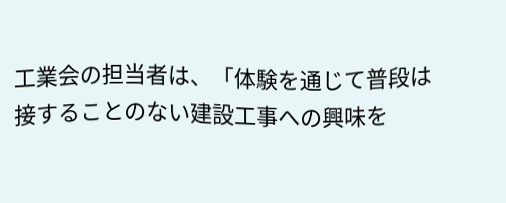工業会の担当者は、「体験を通じて普段は接することのない建設工事への興味を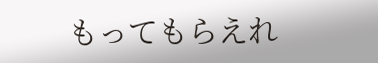もってもらえれ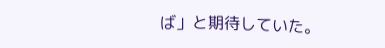ば」と期待していた。